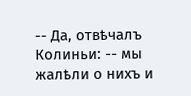-- Да, отвѣчалъ Колиньи: -- мы жалѣли о нихъ и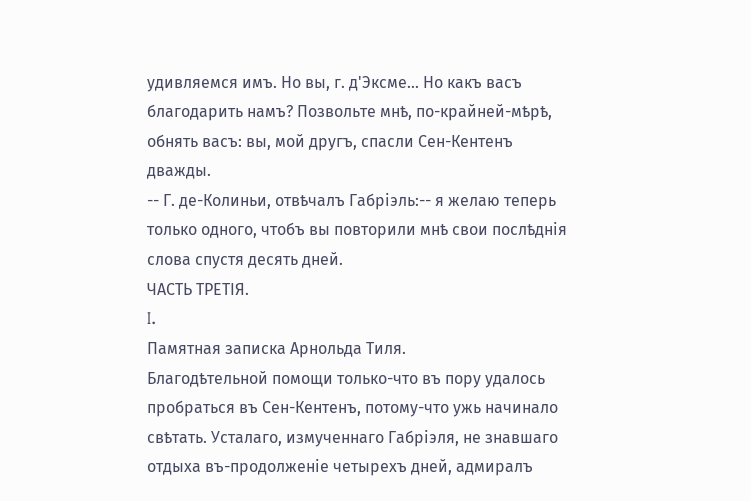удивляемся имъ. Но вы, г. д'Эксме... Но какъ васъ благодарить намъ? Позвольте мнѣ, по-крайней-мѣрѣ, обнять васъ: вы, мой другъ, спасли Сен-Кентенъ дважды.
-- Г. де-Колиньи, отвѣчалъ Габріэль:-- я желаю теперь только одного, чтобъ вы повторили мнѣ свои послѣднія слова спустя десять дней.
ЧАСТЬ ТРЕТІЯ.
I.
Памятная записка Арнольда Тиля.
Благодѣтельной помощи только-что въ пору удалось пробраться въ Сен-Кентенъ, потому-что ужь начинало свѣтать. Усталаго, измученнаго Габріэля, не знавшаго отдыха въ-продолженіе четырехъ дней, адмиралъ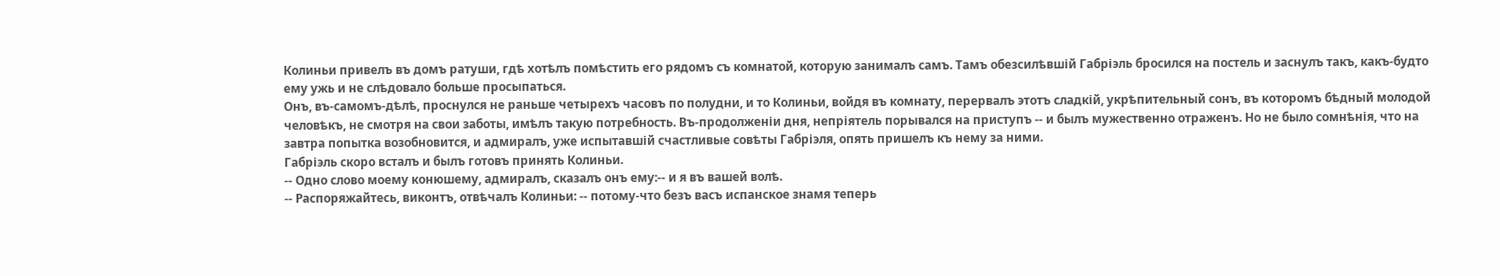Колиньи привелъ въ домъ ратуши, гдѣ хотѣлъ помѣстить его рядомъ съ комнатой, которую занималъ самъ. Тамъ обезсилѣвшій Габріэль бросился на постель и заснулъ такъ, какъ-будто ему ужь и не слѣдовало больше просыпаться.
Онъ, въ-самомъ-дѣлѣ, проснулся не раньше четырехъ часовъ по полудни, и то Колиньи, войдя въ комнату, перервалъ этотъ сладкій, укрѣпительный сонъ, въ которомъ бѣдный молодой человѣкъ, не смотря на свои заботы, имѣлъ такую потребность. Въ-продолженіи дня, непріятель порывался на приступъ -- и былъ мужественно отраженъ. Но не было сомнѣнія, что на завтра попытка возобновится, и адмиралъ, уже испытавшій счастливые совѣты Габріэля, опять пришелъ къ нему за ними.
Габріэль скоро всталъ и былъ готовъ принять Колиньи.
-- Одно слово моему конюшему, адмиралъ, сказалъ онъ ему:-- и я въ вашей волѣ.
-- Распоряжайтесь, виконтъ, отвѣчалъ Колиньи: -- потому-что безъ васъ испанское знамя теперь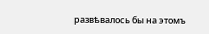развѣвалось бы на этомъ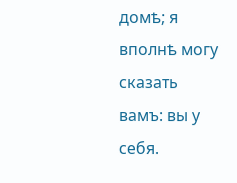домѣ; я вполнѣ могу сказать вамъ: вы у себя.